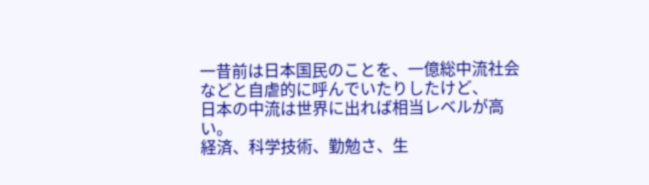一昔前は日本国民のことを、一億総中流社会などと自虐的に呼んでいたりしたけど、
日本の中流は世界に出れば相当レベルが高い。
経済、科学技術、勤勉さ、生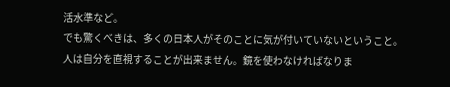活水準など。
でも驚くべきは、多くの日本人がそのことに気が付いていないということ。
人は自分を直視することが出来ません。鏡を使わなければなりま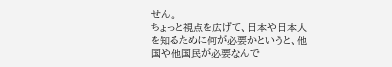せん。
ちょっと視点を広げて、日本や日本人を知るために何が必要かというと、他国や他国民が必要なんで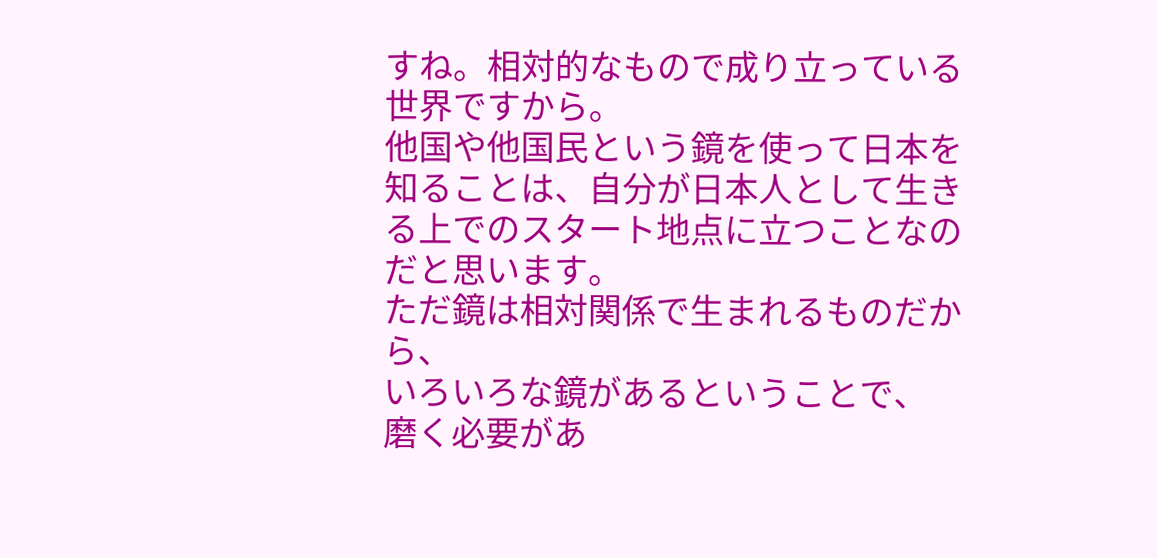すね。相対的なもので成り立っている世界ですから。
他国や他国民という鏡を使って日本を知ることは、自分が日本人として生きる上でのスタート地点に立つことなのだと思います。
ただ鏡は相対関係で生まれるものだから、
いろいろな鏡があるということで、
磨く必要があ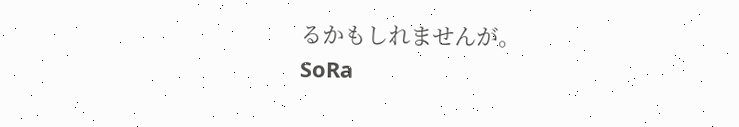るかもしれませんが。
SoRa